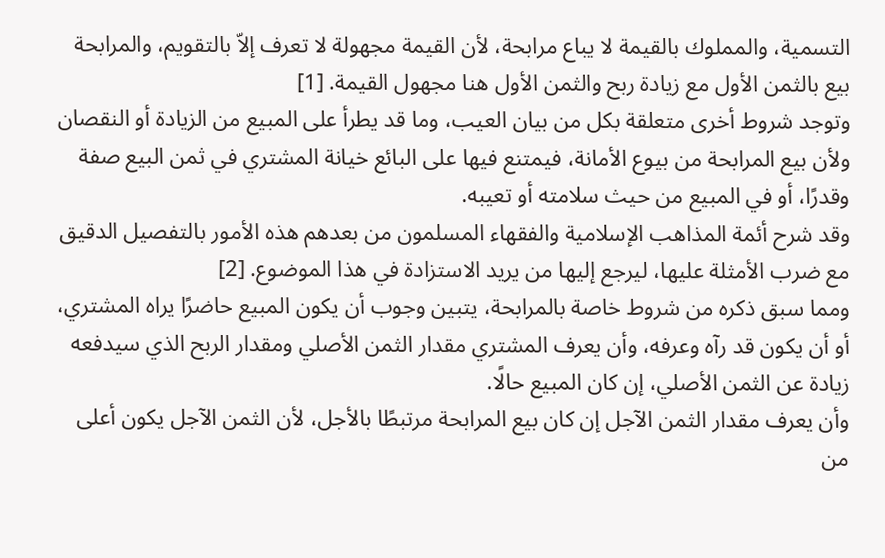التسمية، والمملوك بالقيمة لا يباع مرابحة، لأن القيمة مجهولة لا تعرف إلاّ بالتقويم، والمرابحة بيع بالثمن الأول مع زيادة ربح والثمن الأول هنا مجهول القيمة. [1]
وتوجد شروط أخرى متعلقة بكل من بيان العيب، وما قد يطرأ على المبيع من الزيادة أو النقصان ولأن بيع المرابحة من بيوع الأمانة، فيمتنع فيها على البائع خيانة المشتري في ثمن البيع صفة وقدرًا، أو في المبيع من حيث سلامته أو تعيبه.
وقد شرح أئمة المذاهب الإسلامية والفقهاء المسلمون من بعدهم هذه الأمور بالتفصيل الدقيق مع ضرب الأمثلة عليها، ليرجع إليها من يريد الاستزادة في هذا الموضوع. [2]
ومما سبق ذكره من شروط خاصة بالمرابحة، يتبين وجوب أن يكون المبيع حاضرًا يراه المشتري، أو أن يكون قد رآه وعرفه، وأن يعرف المشتري مقدار الثمن الأصلي ومقدار الربح الذي سيدفعه زيادة عن الثمن الأصلي، إن كان المبيع حالًا.
وأن يعرف مقدار الثمن الآجل إن كان بيع المرابحة مرتبطًا بالأجل، لأن الثمن الآجل يكون أعلى من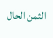الثمن الحال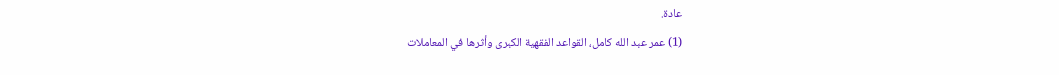عادة.
(1) عمر عبد الله كامل، القواعد الفقهية الكبرى وأثرها في المعاملات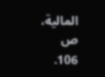المالية، ص 106.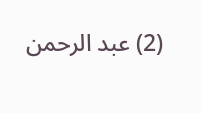(2) عبد الرحمن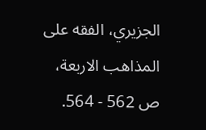الجزيري، الفقه على المذاهب الاربعة، ص 562 - 564.